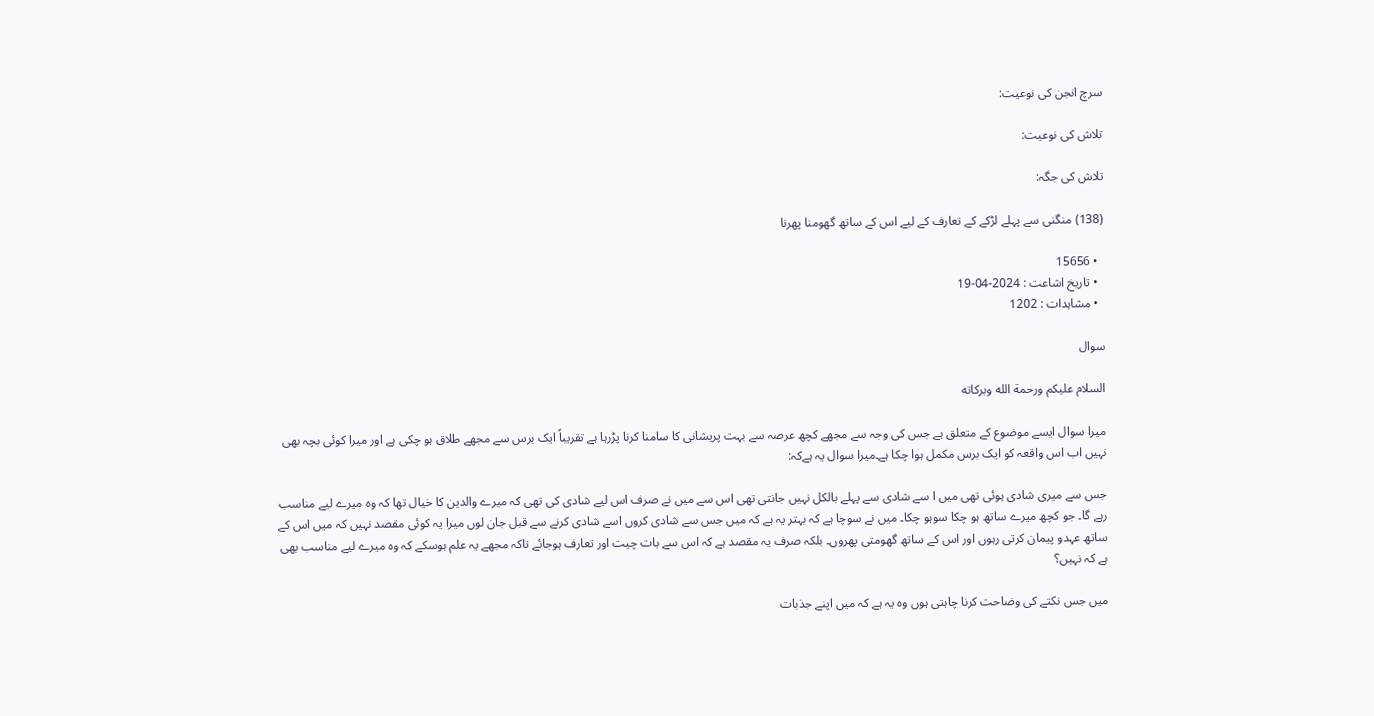سرچ انجن کی نوعیت:

تلاش کی نوعیت:

تلاش کی جگہ:

(138) منگنی سے پہلے لڑکے کے تعارف کے لیے اس کے ساتھ گھومنا پھرنا

  • 15656
  • تاریخ اشاعت : 2024-04-19
  • مشاہدات : 1202

سوال

السلام عليكم ورحمة الله وبركاته

میرا سوال ایسے موضوع کے متعلق ہے جس کی وجہ سے مجھے کچھ عرصہ سے بہت پریشانی کا سامنا کرنا پڑرہا ہے تقریباً ایک برس سے مجھے طلاق ہو چکی ہے اور میرا کوئی بچہ بھی نہیں اب اس واقعہ کو ایک برس مکمل ہوا چکا ہے۔میرا سوال یہ ہےکہ:

جس سے میری شادی ہوئی تھی میں ا سے شادی سے پہلے بالکل نہیں جانتی تھی اس سے میں نے صرف اس لیے شادی کی تھی کہ میرے والدین کا خیال تھا کہ وہ میرے لیے مناسب رہے گا۔ جو کچھ میرے ساتھ ہو چکا سوہو چکا۔ میں نے سوچا ہے کہ بہتر یہ ہے کہ میں جس سے شادی کروں اسے شادی کرنے سے قبل جان لوں میرا یہ کوئی مقصد نہیں کہ میں اس کے ساتھ عہدو پیمان کرتی رہوں اور اس کے ساتھ گھومتی پھروں۔ بلکہ صرف یہ مقصد ہے کہ اس سے بات چیت اور تعارف ہوجائے تاکہ مجھے یہ علم ہوسکے کہ وہ میرے لیے مناسب بھی ہے کہ نہیں؟

میں جس نکتے کی وضاحت کرنا چاہتی ہوں وہ یہ ہے کہ میں اپنے جذبات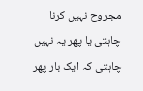مجروح نہیں کرنا چاہتی یا پھر یہ نہیں چاہتی کہ ایک بار پھر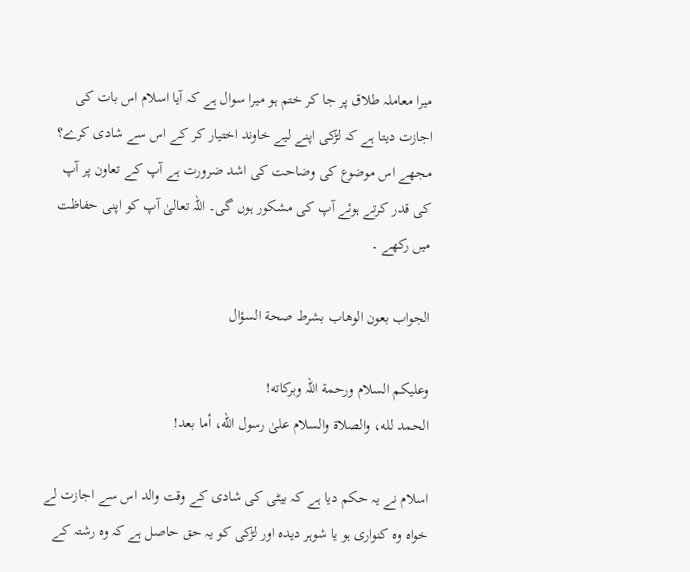میرا معاملہ طلاق پر جا کر ختم ہو میرا سوال ہے کہ آیا اسلام اس بات کی اجازت دیتا ہے کہ لڑکی اپنے لیے خاوند اختیار کر کے اس سے شادی کرے؟ مجھے اس موضوع کی وضاحت کی اشد ضرورت ہے آپ کے تعاون پر آپ کی قدر کرتے ہوئے آپ کی مشکور ہوں گی۔ اللہ تعالیٰ آپ کو اپنی حفاظت میں رکھے ۔

الجواب بعون الوهاب بشرط صحة السؤال

وعلیکم السلام ورحمة اللہ وبرکاته!
الحمد لله، والصلاة والسلام علىٰ رسول الله، أما بعد!

اسلام نے یہ حکم دیا ہے کہ بیٹی کی شادی کے وقت والد اس سے اجازت لے خواہ وہ کنواری ہو یا شوہر دیدہ اور لڑکی کو یہ حق حاصل ہے کہ وہ رشتہ کے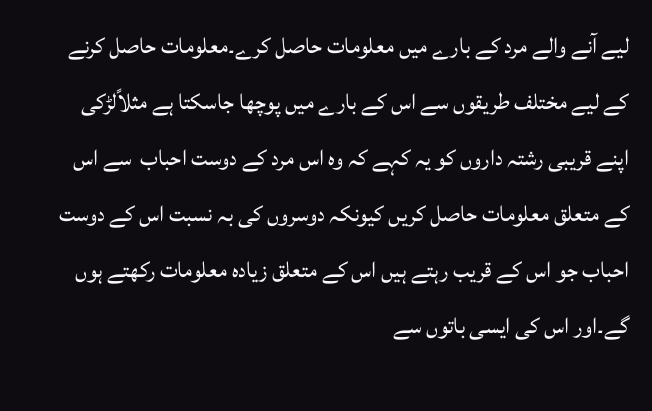لیے آنے والے مرد کے بارے میں معلومات حاصل کرے۔معلومات حاصل کرنے کے لیے مختلف طریقوں سے اس کے بارے میں پوچھا جاسکتا ہے مثلاًلڑکی اپنے قریبی رشتہ داروں کو یہ کہے کہ وہ اس مرد کے دوست احباب  سے اس کے متعلق معلومات حاصل کریں کیونکہ دوسروں کی بہ نسبت اس کے دوست احباب جو اس کے قریب رہتے ہیں اس کے متعلق زیادہ معلومات رکھتے ہوں گے۔اور اس کی ایسی باتوں سے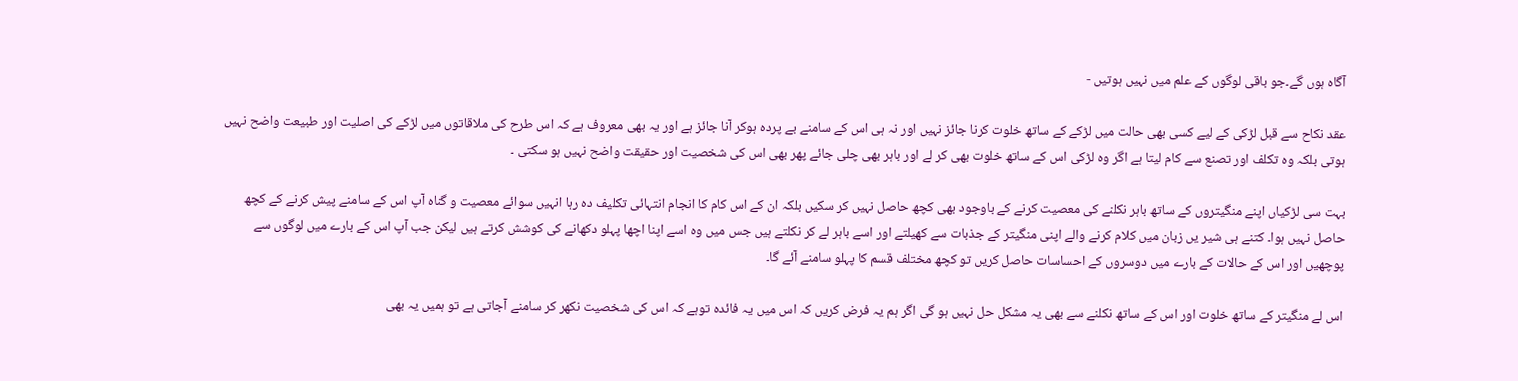آگاہ ہوں گے۔جو باقی لوگوں کے علم میں نہیں ہوتیں -

عقد نکاح سے قبل لڑکی کے لیے کسی بھی حالت میں لڑکے کے ساتھ خلوت کرنا جائز نہیں اور نہ ہی اس کے سامنے بے پردہ ہوکر آنا جائز ہے اور یہ بھی معروف ہے کہ اس طرح کی ملاقاتوں میں لڑکے کی اصلیت اور طبیعت واضح نہیں ہوتی بلکہ وہ تکلف اور تصنع سے کام لیتا ہے اگر وہ لڑکی اس کے ساتھ خلوت بھی کر لے اور باہر بھی چلی جائے پھر بھی اس کی شخصیت اور حقیقت واضح نہیں ہو سکتی ۔

بہت سی لڑکیاں اپنے منگیتروں کے ساتھ باہر نکلنے کی معصیت کرنے کے باوجود بھی کچھ حاصل نہیں کر سکیں بلکہ ان کے اس کام کا انجام انتہائی تکلیف دہ رہا انہیں سوائے معصیت و گناہ آپ اس کے سامنے پیش کرنے کے کچھ حاصل نہیں ہوا۔ کتنے ہی شیر یں زبان میں کلام کرنے والے اپنی منگیتر کے جذبات سے کھیلتے اور اسے باہر لے کر نکلتے ہیں جس میں وہ اسے اپنا اچھا پہلو دکھانے کی کوشش کرتے ہیں لیکن جب آپ اس کے بارے میں لوگوں سے پوچھیں اور اس کے حالات کے بارے میں دوسروں کے احساسات حاصل کریں تو کچھ مختلف قسم کا پہلو سامنے آئے گا۔

اس لے منگیتر کے ساتھ خلوت اور اس کے ساتھ نکلنے سے بھی یہ مشکل حل نہیں ہو گی اگر ہم یہ فرض کریں کہ اس میں یہ فائدہ توہے کہ اس کی شخصیت نکھر کر سامنے آجاتی ہے تو ہمیں یہ بھی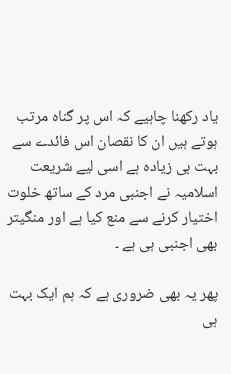یاد رکھنا چاہیے کہ اس پر گناہ مرتب ہوتے ہیں ان کا نقصان اس فائدے سے بہت ہی زیادہ ہے اسی لیے شریعت اسلامیہ نے اجنبی مرد کے ساتھ خلوت اختیار کرنے سے منع کیا ہے اور منگیتر بھی اجنبی ہی ہے ۔

پھر یہ بھی ضروری ہے کہ ہم ایک بہت ہی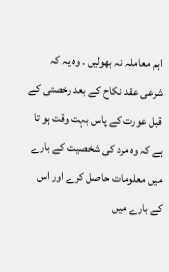اہم معاملہ نہ بھولیں ۔ وہ یہ کہ شرعی عقد نکاح کے بعد رخصتی کے قبل عورت کے پاس بہت وقت ہو تا ہے کہ وہ مرد کی شخصیت کے بارے میں معلومات حاصل کرے اور اس کے بارے میں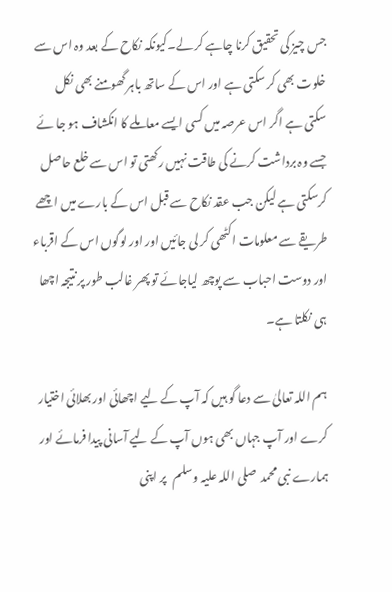جس چیز کی تحقیق کرنا چاہے کر لے۔کیونکہ نکاح کے بعد وہ اس سے خلوت بھی کر سکتی ہے اور اس کے ساتھ باہر گھومنے بھی نکل سکتی ہے اگر اس عرصہ میں کسی ایسے معاملے کا انکشاف ہو جا ئے جسے وہ برداشت کرنے کی طاقت نہیں رکھتی تو اس سے خلع حاصل کرسکتی ہے لیکن جب عقد نکاح سے قبل اس کے بارے میں اچھے طریقے سے معلومات اکٹھی کر لی جائیں اور اور لوگوں اس کے اقرباء اور دوست احباب سے پوچھ لیاجائے تو پھر غالب طور پر نتیجہ اچھا ہی نکلتا ہے۔

ہم اللہ تعالیٰ سے دعا گو ہیں کہ آپ کے لیے اچھائی اور بھلائی اختیار کرے اور آپ جہاں بھی ہوں آپ کے لیے آسانی پیدا فرمائے اور ہمارے نبی محمد  صلی اللہ علیہ وسلم   پر اپنی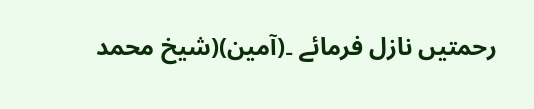رحمتیں نازل فرمائے ۔(آمین)(شیخ محمد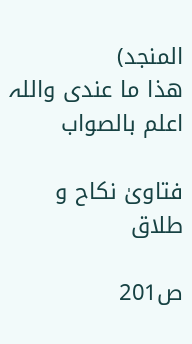المنجد)
ھذا ما عندی واللہ اعلم بالصواب

فتاویٰ نکاح و طلاق

ص201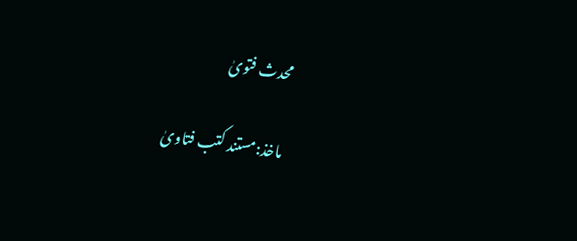محدث فتویٰ

ماخذ:مستند کتب فتاویٰ